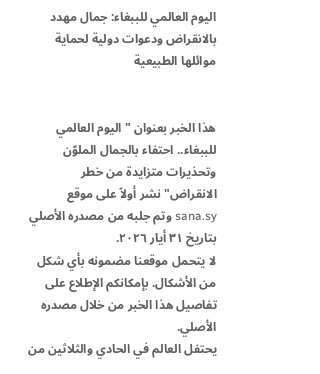اليوم العالمي للببغاء: جمال مهدد بالانقراض ودعوات دولية لحماية موائلها الطبيعية


هذا الخبر بعنوان "اليوم العالمي للببغاء.. احتفاء بالجمال الملوّن وتحذيرات متزايدة من خطر الانقراض" نشر أولاً على موقع sana.sy وتم جلبه من مصدره الأصلي بتاريخ ٣١ أيار ٢٠٢٦.
لا يتحمل موقعنا مضمونه بأي شكل من الأشكال. بإمكانكم الإطلاع على تفاصيل هذا الخبر من خلال مصدره الأصلي.
يحتفل العالم في الحادي والثلاثين من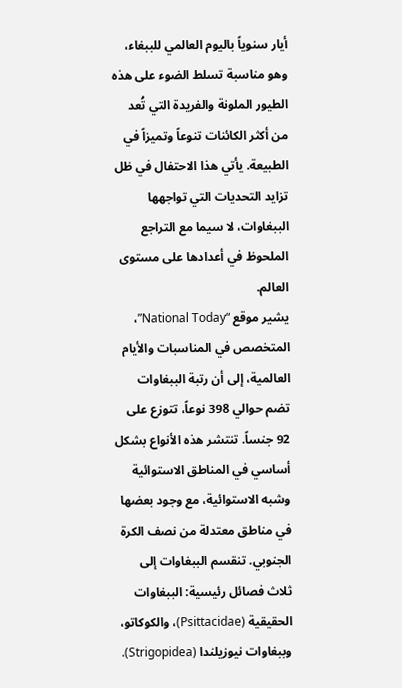أيار سنوياً باليوم العالمي للببغاء، وهو مناسبة تسلط الضوء على هذه الطيور الملونة والفريدة التي تُعد من أكثر الكائنات تنوعاً وتميزاً في الطبيعة. يأتي هذا الاحتفال في ظل تزايد التحديات التي تواجهها الببغاوات، لا سيما مع التراجع الملحوظ في أعدادها على مستوى العالم.
يشير موقع “National Today”، المتخصص في المناسبات والأيام العالمية، إلى أن رتبة الببغاوات تضم حوالي 398 نوعاً، تتوزع على 92 جنساً. تنتشر هذه الأنواع بشكل أساسي في المناطق الاستوائية وشبه الاستوائية، مع وجود بعضها في مناطق معتدلة من نصف الكرة الجنوبي. تنقسم الببغاوات إلى ثلاث فصائل رئيسية: الببغاوات الحقيقية (Psittacidae)، والكوكاتو، وببغاوات نيوزيلندا (Strigopidea).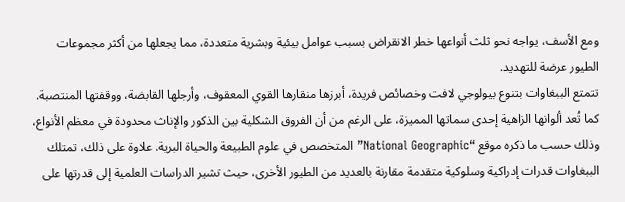ومع الأسف، يواجه نحو ثلث أنواعها خطر الانقراض بسبب عوامل بيئية وبشرية متعددة، مما يجعلها من أكثر مجموعات الطيور عرضة للتهديد.
تتمتع الببغاوات بتنوع بيولوجي لافت وخصائص فريدة، أبرزها منقارها القوي المعقوف، وأرجلها القابضة، ووقفتها المنتصبة. كما تُعد ألوانها الزاهية إحدى سماتها المميزة، على الرغم من أن الفروق الشكلية بين الذكور والإناث محدودة في معظم الأنواع، وذلك حسب ما ذكره موقع “National Geographic” المتخصص في علوم الطبيعة والحياة البرية. علاوة على ذلك، تمتلك الببغاوات قدرات إدراكية وسلوكية متقدمة مقارنة بالعديد من الطيور الأخرى، حيث تشير الدراسات العلمية إلى قدرتها على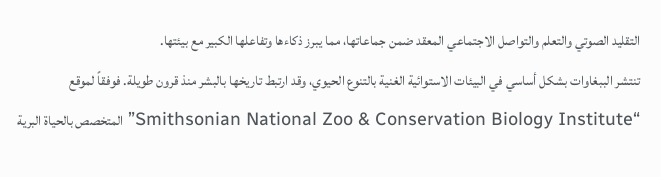التقليد الصوتي والتعلم والتواصل الاجتماعي المعقد ضمن جماعاتها، مما يبرز ذكاءها وتفاعلها الكبير مع بيئتها.
تنتشر الببغاوات بشكل أساسي في البيئات الاستوائية الغنية بالتنوع الحيوي، وقد ارتبط تاريخها بالبشر منذ قرون طويلة. فوفقاً لموقع “Smithsonian National Zoo & Conservation Biology Institute” المتخصص بالحياة البرية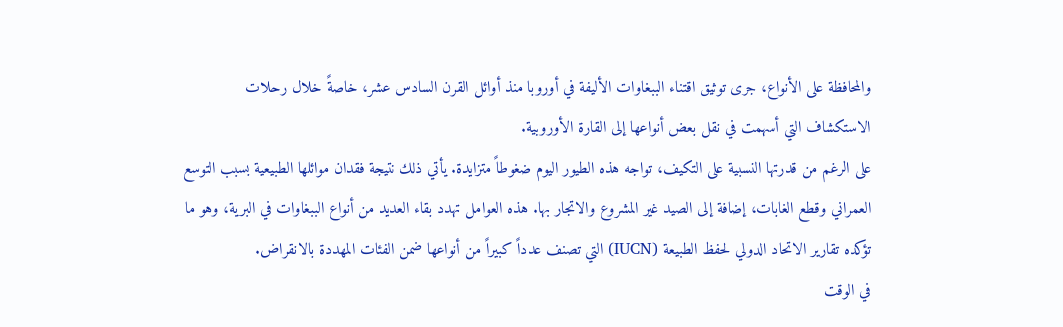والمحافظة على الأنواع، جرى توثيق اقتناء الببغاوات الأليفة في أوروبا منذ أوائل القرن السادس عشر، خاصةً خلال رحلات الاستكشاف التي أسهمت في نقل بعض أنواعها إلى القارة الأوروبية.
على الرغم من قدرتها النسبية على التكيف، تواجه هذه الطيور اليوم ضغوطاً متزايدة. يأتي ذلك نتيجة فقدان موائلها الطبيعية بسبب التوسع العمراني وقطع الغابات، إضافة إلى الصيد غير المشروع والاتجار بها. هذه العوامل تهدد بقاء العديد من أنواع الببغاوات في البرية، وهو ما تؤكده تقارير الاتحاد الدولي لحفظ الطبيعة (IUCN) التي تصنف عدداً كبيراً من أنواعها ضمن الفئات المهددة بالانقراض.
في الوقت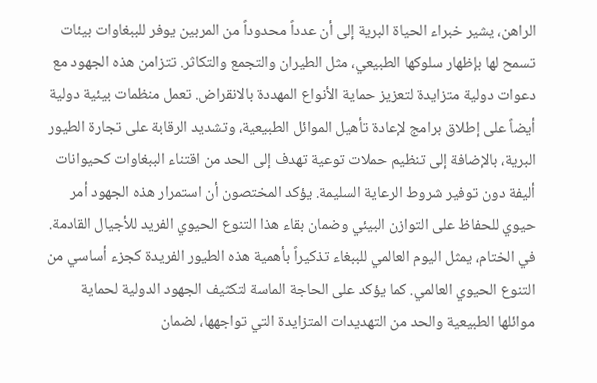الراهن، يشير خبراء الحياة البرية إلى أن عدداً محدوداً من المربين يوفر للببغاوات بيئات تسمح لها بإظهار سلوكها الطبيعي، مثل الطيران والتجمع والتكاثر. تتزامن هذه الجهود مع دعوات دولية متزايدة لتعزيز حماية الأنواع المهددة بالانقراض. تعمل منظمات بيئية دولية أيضاً على إطلاق برامج لإعادة تأهيل الموائل الطبيعية، وتشديد الرقابة على تجارة الطيور البرية، بالإضافة إلى تنظيم حملات توعية تهدف إلى الحد من اقتناء الببغاوات كحيوانات أليفة دون توفير شروط الرعاية السليمة. يؤكد المختصون أن استمرار هذه الجهود أمر حيوي للحفاظ على التوازن البيئي وضمان بقاء هذا التنوع الحيوي الفريد للأجيال القادمة.
في الختام، يمثل اليوم العالمي للببغاء تذكيراً بأهمية هذه الطيور الفريدة كجزء أساسي من التنوع الحيوي العالمي. كما يؤكد على الحاجة الماسة لتكثيف الجهود الدولية لحماية موائلها الطبيعية والحد من التهديدات المتزايدة التي تواجهها، لضمان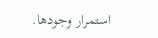استمرار وجودها.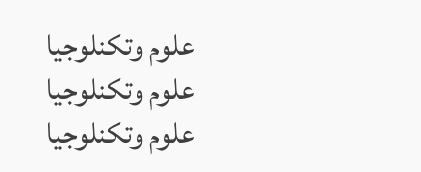علوم وتكنلوجيا
علوم وتكنلوجيا
علوم وتكنلوجيا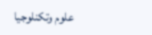علوم وتكنلوجيا